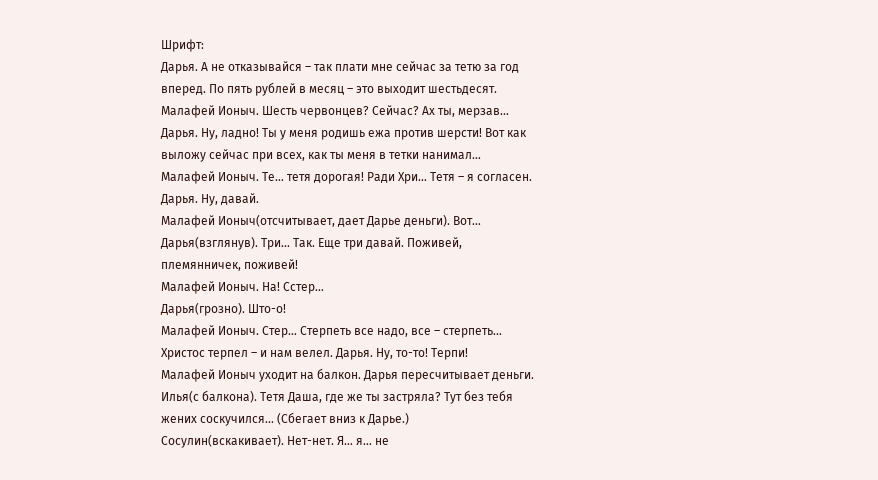Шрифт:
Дарья. А не отказывайся – так плати мне сейчас за тетю за год вперед. По пять рублей в месяц – это выходит шестьдесят.
Малафей Ионыч. Шесть червонцев? Сейчас? Ах ты, мерзав…
Дарья. Ну, ладно! Ты у меня родишь ежа против шерсти! Вот как выложу сейчас при всех, как ты меня в тетки нанимал…
Малафей Ионыч. Те… тетя дорогая! Ради Хри… Тетя – я согласен.
Дарья. Ну, давай.
Малафей Ионыч(отсчитывает, дает Дарье деньги). Вот…
Дарья(взглянув). Три… Так. Еще три давай. Поживей, племянничек, поживей!
Малафей Ионыч. На! Сстер…
Дарья(грозно). Што-о!
Малафей Ионыч. Стер… Стерпеть все надо, все – стерпеть… Христос терпел – и нам велел. Дарья. Ну, то-то! Терпи!
Малафей Ионыч уходит на балкон. Дарья пересчитывает деньги.
Илья(с балкона). Тетя Даша, где же ты застряла? Тут без тебя жених соскучился… (Сбегает вниз к Дарье.)
Сосулин(вскакивает). Нет-нет. Я… я… не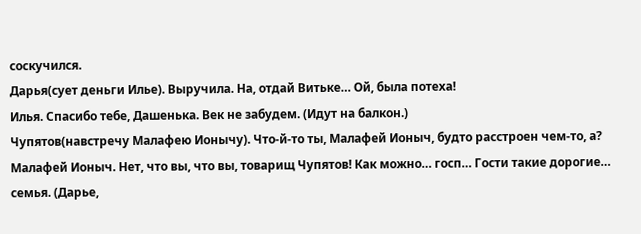соскучился.
Дарья(сует деньги Илье). Выручила. На, отдай Витьке… Ой, была потеха!
Илья. Спасибо тебе, Дашенька. Век не забудем. (Идут на балкон.)
Чупятов(навстречу Малафею Ионычу). Что-й-то ты, Малафей Ионыч, будто расстроен чем-то, а?
Малафей Ионыч. Нет, что вы, что вы, товарищ Чупятов! Как можно… госп… Гости такие дорогие… семья. (Дарье,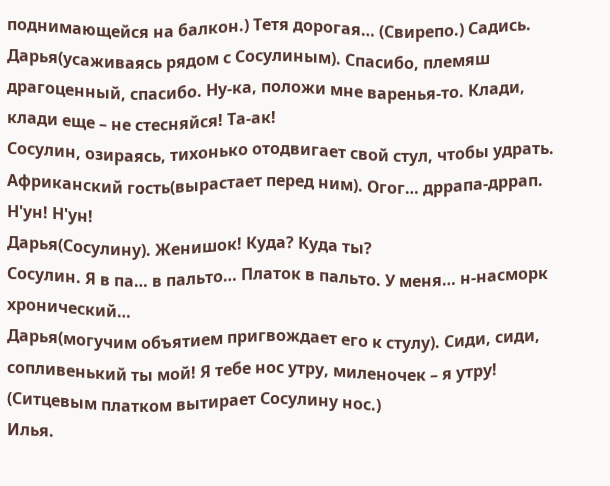поднимающейся на балкон.) Тетя дорогая… (Свирепо.) Садись.
Дарья(усаживаясь рядом с Сосулиным). Спасибо, племяш драгоценный, спасибо. Ну-ка, положи мне варенья-то. Клади, клади еще – не стесняйся! Та-ак!
Сосулин, озираясь, тихонько отодвигает свой стул, чтобы удрать.
Африканский гость(вырастает перед ним). Огог… дррапа-дррап. Н'ун! Н'ун!
Дарья(Сосулину). Женишок! Куда? Куда ты?
Сосулин. Я в па… в пальто… Платок в пальто. У меня… н-насморк хронический…
Дарья(могучим объятием пригвождает его к стулу). Сиди, сиди, сопливенький ты мой! Я тебе нос утру, миленочек – я утру! (Ситцевым платком вытирает Сосулину нос.)
Илья.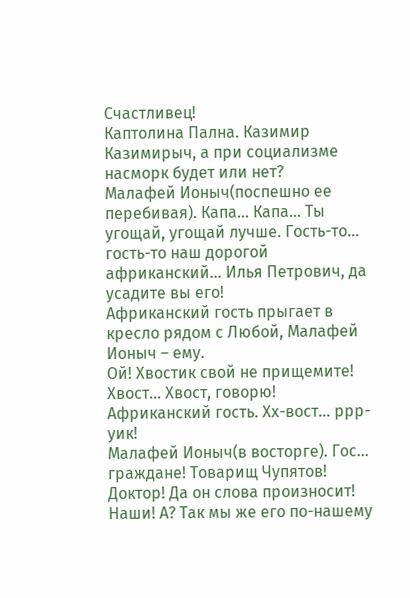Счастливец!
Каптолина Пална. Казимир Казимирыч, а при социализме насморк будет или нет?
Малафей Ионыч(поспешно ее перебивая). Капа… Капа… Ты угощай, угощай лучше. Гость-то… гость-то наш дорогой африканский… Илья Петрович, да усадите вы его!
Африканский гость прыгает в кресло рядом с Любой, Малафей Ионыч – ему.
Ой! Хвостик свой не прищемите! Хвост… Хвост, говорю!
Африканский гость. Хх-вост… ррр-уик!
Малафей Ионыч(в восторге). Гос… граждане! Товарищ Чупятов! Доктор! Да он слова произносит! Наши! А? Так мы же его по-нашему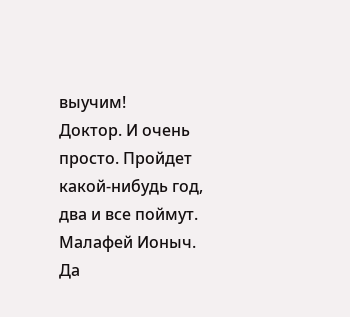выучим!
Доктор. И очень просто. Пройдет какой-нибудь год, два и все поймут.
Малафей Ионыч. Да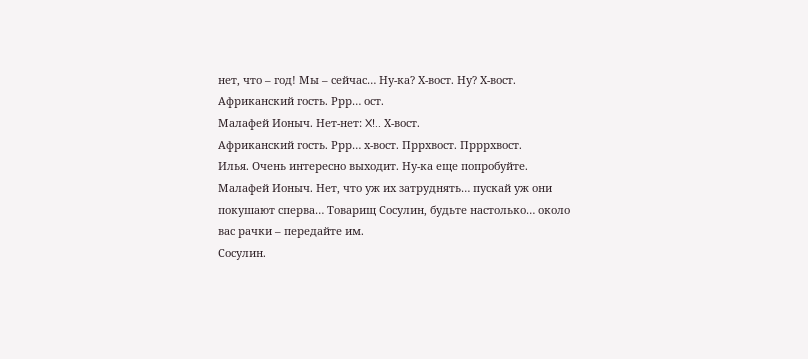нет, что – год! Мы – сейчас… Ну-ка? Х-вост. Ну? Х-вост.
Африканский гость. Ррр… ост.
Малафей Ионыч. Нет-нет: X!.. Х-вост.
Африканский гость. Ррр… х-вост. Пррхвост. Прррхвост.
Илья. Очень интересно выходит. Ну-ка еще попробуйте.
Малафей Ионыч. Нет, что уж их затруднять… пускай уж они покушают сперва… Товарищ Сосулин, будьте настолько… около вас рачки – передайте им.
Сосулин.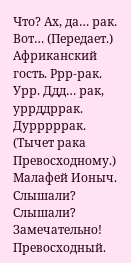Что? Ах, да… рак. Вот… (Передает.)
Африканский гость. Ррр-рак. Урр. Ддд… рак, уррддррак. Дурррррак. (Тычет рака Превосходному.)
Малафей Ионыч. Слышали? Слышали? Замечательно!
Превосходный.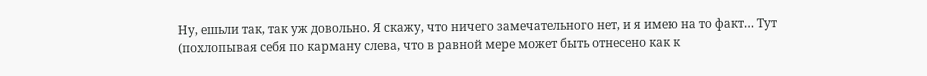Ну, ешьли так, так уж довольно. Я скажу, что ничего замечательного нет, и я имею на то факт… Тут (похлопывая себя по карману слева, что в равной мере может быть отнесено как к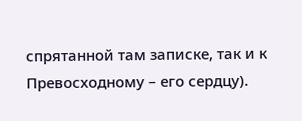спрятанной там записке, так и к Превосходному – его сердцу).